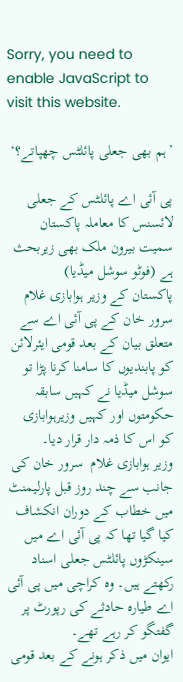Sorry, you need to enable JavaScript to visit this website.

’ہم بھی جعلی پائلٹس چھپاتے؟‘

پی آئی اے پائلٹس کے جعلی لائسنس کا معاملہ پاکستان سمیت بیرون ملک بھی زیربحث ہے (فوٹو سوشل میڈیا)
پاکستان کے وزیر ہوابازی غلام سرور خان کے پی آئی اے سے متعلق بیان کے بعد قومی ایئرلائن کو پابندیوں کا سامنا کرنا پڑا تو سوشل میڈیا نے کہیں سابقہ حکومتوں اور کہیں وزیرہوابازی کو اس کا ذمہ دار قرار دیا۔
وزیر ہوابازی غلام  سرور خان کی جانب سے چند روز قبل پارلیمنٹ میں خطاب کے دوران انکشاف کیا گیا تھا کہ پی آئی اے میں سینکڑوں پائلٹس جعلی اسناد رکھتے ہیں۔ وہ کراچی میں پی آئی اے طیارہ حادثے کی رپورٹ پر گفتگو کر رہے تھے۔
ایوان میں ذکر ہونے کے بعد قومی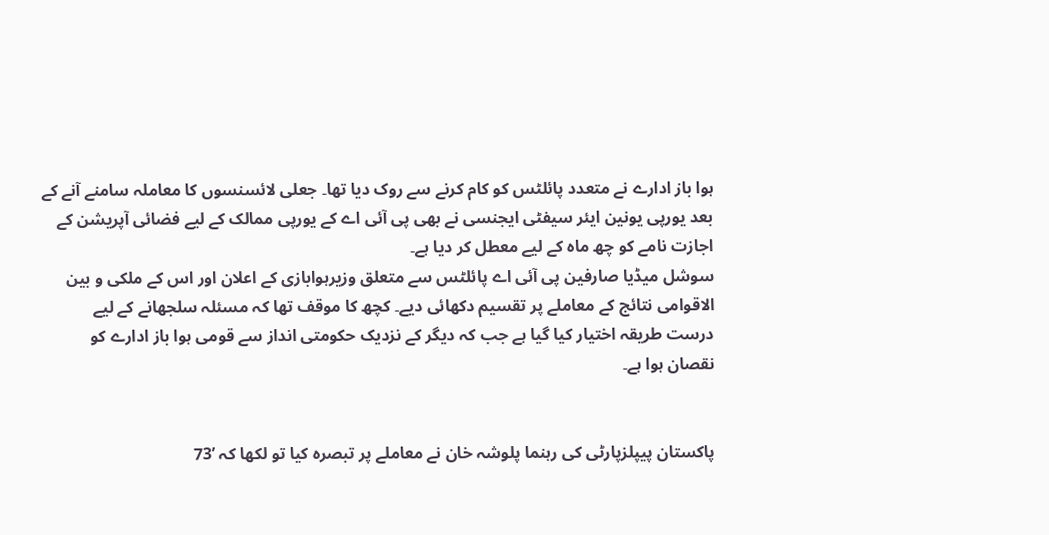ہوا باز ادارے نے متعدد پائلٹس کو کام کرنے سے روک دیا تھا۔ جعلی لائسنسوں کا معاملہ سامنے آنے کے بعد یورپی یونین ایئر سیفٹی ایجنسی نے بھی پی آئی اے کے یورپی ممالک کے لیے فضائی آپریشن کے اجازت نامے کو چھ ماہ کے لیے معطل کر دیا ہے۔
سوشل میڈیا صارفین پی آئی اے پائلٹس سے متعلق وزیرہوابازی کے اعلان اور اس کے ملکی و بین الاقوامی نتائج کے معاملے پر تقسیم دکھائی دیے۔ کچھ کا موقف تھا کہ مسئلہ سلجھانے کے لیے درست طریقہ اختیار کیا گیا ہے جب کہ دیگر کے نزدیک حکومتی انداز سے قومی ہوا باز ادارے کو نقصان ہوا ہے۔


پاکستان پیپلزپارٹی کی رہنما پلوشہ خان نے معاملے پر تبصرہ کیا تو لکھا کہ ’73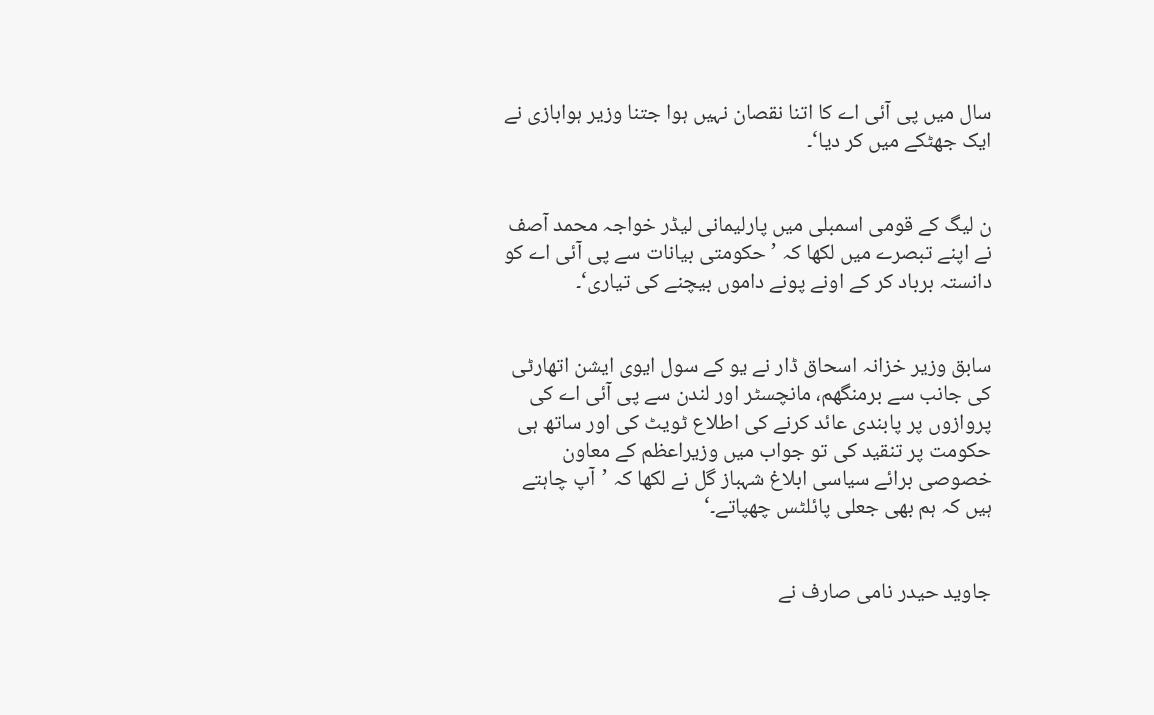سال میں پی آئی اے کا اتنا نقصان نہیں ہوا جتنا وزیر ہوابازی نے ایک جھٹکے میں کر دیا‘۔


ن لیگ کے قومی اسمبلی میں پارلیمانی لیڈر خواجہ محمد آصف نے اپنے تبصرے میں لکھا کہ ’حکومتی بیانات سے پی آئی اے کو دانستہ برباد کر کے اونے پونے داموں بیچنے کی تیاری‘۔


سابق وزیر خزانہ اسحاق ڈار نے یو کے سول ایوی ایشن اتھارٹی کی جانب سے برمنگھم، مانچسٹر اور لندن سے پی آئی اے کی پروازوں پر پابندی عائد کرنے کی اطلاع ٹویٹ کی اور ساتھ ہی حکومت پر تنقید کی تو جواب میں وزیراعظم کے معاون خصوصی برائے سیاسی ابلاغ شہباز گل نے لکھا کہ ’آپ چاہتے ہیں کہ ہم بھی جعلی پائلٹس چھپاتے۔‘


جاوید حیدر نامی صارف نے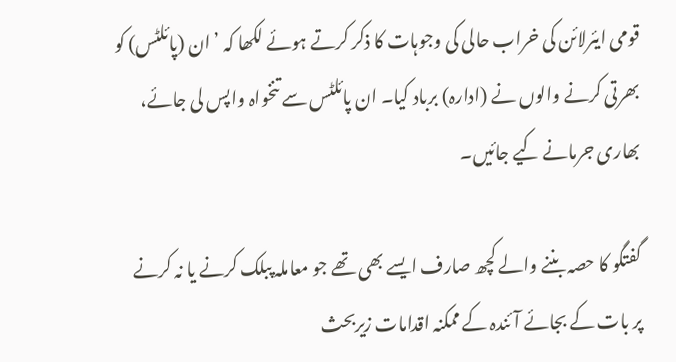قومی ایئرلائن کی خراب حالی کی وجوہات کا ذکر کرتے ہوئے لکھا کہ ’ان (پائلٹس) کو بھرتی کرنے والوں نے (ادارہ) برباد کیا۔ ان پائلٹس سے تنخواہ واپس لی جائے، بھاری جرمانے کیے جائیں۔

گفتگو کا حصہ بننے والے کچھ صارف ایسے بھی تھے جو معاملہ پبلک کرنے یا نہ کرنے پر بات کے بجائے آئندہ کے ممکنہ اقدامات زیربحث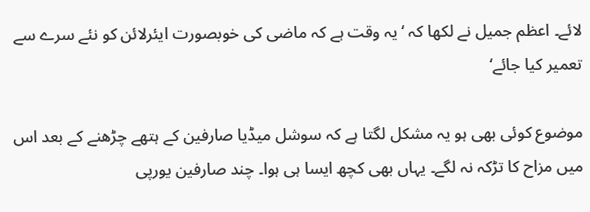لائے۔ اعظم جمیل نے لکھا کہ ‘یہ وقت ہے کہ ماضی کی خوبصورت ایئرلائن کو نئے سرے سے تعمیر کیا جائے‘

موضوع کوئی بھی ہو یہ مشکل لگتا ہے کہ سوشل میڈیا صارفین کے ہتھے چڑھنے کے بعد اس میں مزاح کا تڑکہ نہ لگے۔ یہاں بھی کچھ ایسا ہی ہوا۔ چند صارفین یورپی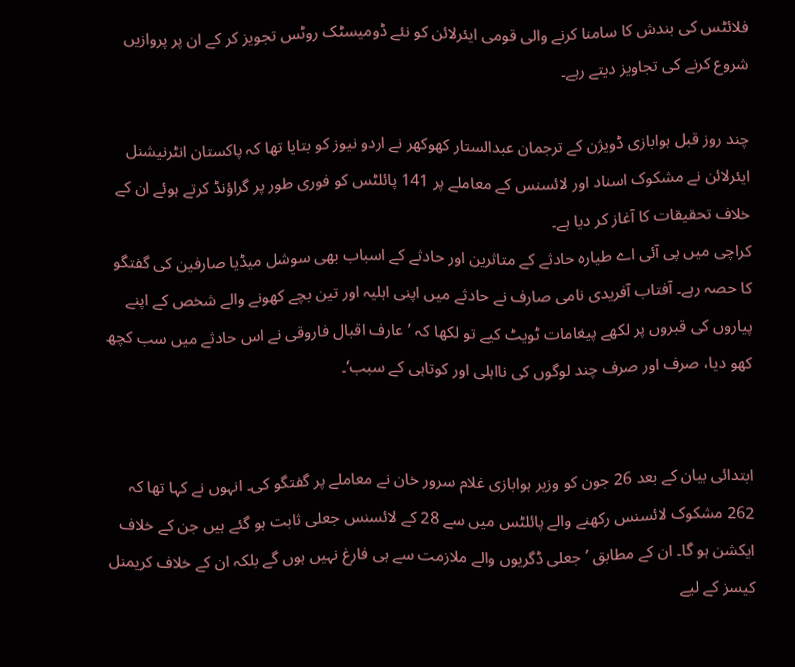فلائٹس کی بندش کا سامنا کرنے والی قومی ایئرلائن کو نئے ڈومیسٹک روٹس تجویز کر کے ان پر پروازیں شروع کرنے کی تجاویز دیتے رہے۔

چند روز قبل ہوابازی ڈویژن کے ترجمان عبدالستار کھوکھر نے اردو نیوز کو بتایا تھا کہ پاکستان انٹرنیشنل ایئرلائن نے مشکوک اسناد اور لائسنس کے معاملے پر 141 پائلٹس کو فوری طور پر گراؤنڈ کرتے ہوئے ان کے خلاف تحقیقات کا آغاز کر دیا ہے۔
کراچی میں پی آئی اے طیارہ حادثے کے متاثرین اور حادثے کے اسباب بھی سوشل میڈیا صارفین کی گفتگو کا حصہ رہے۔ آفتاب آفریدی نامی صارف نے حادثے میں اپنی اہلیہ اور تین بچے کھونے والے شخص کے اپنے پیاروں کی قبروں پر لکھے پیغامات ٹویٹ کیے تو لکھا کہ ’عارف اقبال فاروقی نے اس حادثے میں سب کچھ کھو دیا، صرف اور صرف چند لوگوں کی نااہلی اور کوتاہی کے سبب‘۔


ابتدائی بیان کے بعد 26 جون کو وزیر ہوابازی غلام سرور خان نے معاملے پر گفتگو کی۔ انہوں نے کہا تھا کہ 262 مشکوک لائسنس رکھنے والے پائلٹس میں سے 28 کے لائسنس جعلی ثابت ہو گئے ہیں جن کے خلاف ایکشن ہو گا۔ ان کے مطابق ’جعلی ڈگریوں والے ملازمت سے ہی فارغ نہیں ہوں گے بلکہ ان کے خلاف کریمنل کیسز کے لیے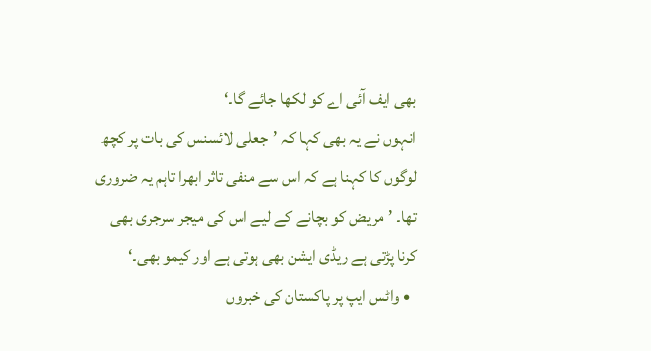بھی ایف آئی اے کو لکھا جائے گا۔‘
انہوں نے یہ بھی کہا کہ ’جعلی لائسنس کی بات پر کچھ لوگوں کا کہنا ہے کہ اس سے منفی تاثر ابھرا تاہم یہ ضروری تھا۔ ’مریض کو بچانے کے لیے اس کی میجر سرجری بھی کرنا پڑتی ہے ریڈی ایشن بھی ہوتی ہے اور کیمو بھی۔‘
  • واٹس ایپ پر پاکستان کی خبروں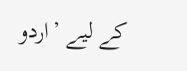کے لیے ’اردو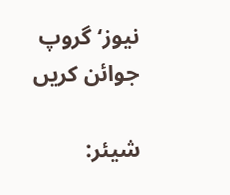نیوز‘ گروپ جوائن کریں

شیئر: